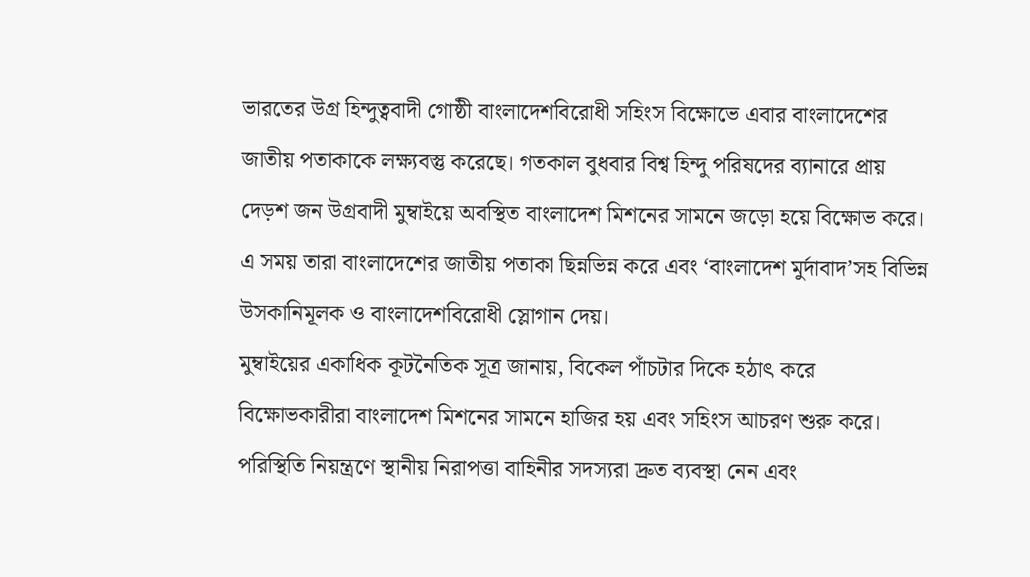ভারতের উগ্র হিন্দুত্ববাদী গোষ্ঠী বাংলাদেশবিরোধী সহিংস বিক্ষোভে এবার বাংলাদেশের জাতীয় পতাকাকে লক্ষ্যবস্তু করেছে। গতকাল বুধবার বিশ্ব হিন্দু পরিষদের ব্যানারে প্রায় দেড়শ জন উগ্রবাদী মুম্বাইয়ে অবস্থিত বাংলাদেশ মিশনের সামনে জড়ো হয়ে বিক্ষোভ করে। এ সময় তারা বাংলাদেশের জাতীয় পতাকা ছিন্নভিন্ন করে এবং ‘বাংলাদেশ মুর্দাবাদ’সহ বিভিন্ন উসকানিমূলক ও বাংলাদেশবিরোধী স্লোগান দেয়।
মুম্বাইয়ের একাধিক কূটনৈতিক সূত্র জানায়, বিকেল পাঁচটার দিকে হঠাৎ করে বিক্ষোভকারীরা বাংলাদেশ মিশনের সামনে হাজির হয় এবং সহিংস আচরণ শুরু করে। পরিস্থিতি নিয়ন্ত্রণে স্থানীয় নিরাপত্তা বাহিনীর সদস্যরা দ্রুত ব্যবস্থা নেন এবং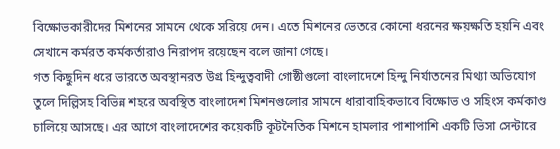বিক্ষোভকারীদের মিশনের সামনে থেকে সরিয়ে দেন। এতে মিশনের ভেতরে কোনো ধরনের ক্ষয়ক্ষতি হয়নি এবং সেখানে কর্মরত কর্মকর্তারাও নিরাপদ রয়েছেন বলে জানা গেছে।
গত কিছুদিন ধরে ভারতে অবস্থানরত উগ্র হিন্দুত্ববাদী গোষ্ঠীগুলো বাংলাদেশে হিন্দু নির্যাতনের মিথ্যা অভিযোগ তুলে দিল্লিসহ বিভিন্ন শহরে অবস্থিত বাংলাদেশ মিশনগুলোর সামনে ধারাবাহিকভাবে বিক্ষোভ ও সহিংস কর্মকাণ্ড চালিয়ে আসছে। এর আগে বাংলাদেশের কয়েকটি কূটনৈতিক মিশনে হামলার পাশাপাশি একটি ভিসা সেন্টারে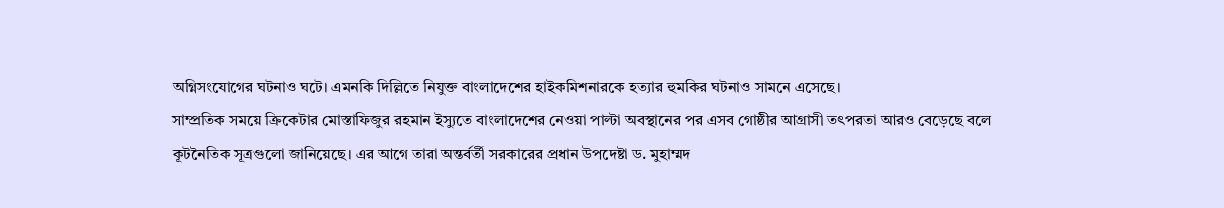অগ্নিসংযোগের ঘটনাও ঘটে। এমনকি দিল্লিতে নিযুক্ত বাংলাদেশের হাইকমিশনারকে হত্যার হুমকির ঘটনাও সামনে এসেছে।
সাম্প্রতিক সময়ে ক্রিকেটার মোস্তাফিজুর রহমান ইস্যুতে বাংলাদেশের নেওয়া পাল্টা অবস্থানের পর এসব গোষ্ঠীর আগ্রাসী তৎপরতা আরও বেড়েছে বলে কূটনৈতিক সূত্রগুলো জানিয়েছে। এর আগে তারা অন্তর্বর্তী সরকারের প্রধান উপদেষ্টা ড. মুহাম্মদ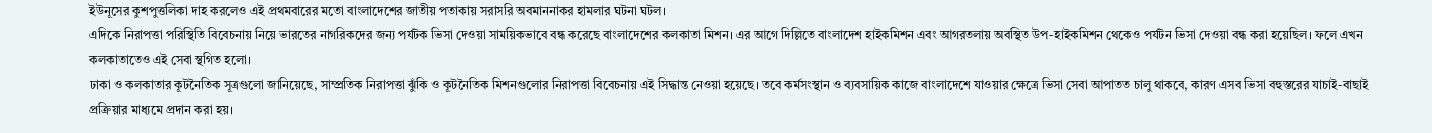ইউনূসের কুশপুত্তলিকা দাহ করলেও এই প্রথমবারের মতো বাংলাদেশের জাতীয় পতাকায় সরাসরি অবমাননাকর হামলার ঘটনা ঘটল।
এদিকে নিরাপত্তা পরিস্থিতি বিবেচনায় নিয়ে ভারতের নাগরিকদের জন্য পর্যটক ভিসা দেওয়া সাময়িকভাবে বন্ধ করেছে বাংলাদেশের কলকাতা মিশন। এর আগে দিল্লিতে বাংলাদেশ হাইকমিশন এবং আগরতলায় অবস্থিত উপ-হাইকমিশন থেকেও পর্যটন ভিসা দেওয়া বন্ধ করা হয়েছিল। ফলে এখন কলকাতাতেও এই সেবা স্থগিত হলো।
ঢাকা ও কলকাতার কূটনৈতিক সূত্রগুলো জানিয়েছে, সাম্প্রতিক নিরাপত্তা ঝুঁকি ও কূটনৈতিক মিশনগুলোর নিরাপত্তা বিবেচনায় এই সিদ্ধান্ত নেওয়া হয়েছে। তবে কর্মসংস্থান ও ব্যবসায়িক কাজে বাংলাদেশে যাওয়ার ক্ষেত্রে ভিসা সেবা আপাতত চালু থাকবে, কারণ এসব ভিসা বহুস্তরের যাচাই-বাছাই প্রক্রিয়ার মাধ্যমে প্রদান করা হয়।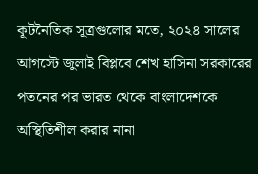কূটনৈতিক সূত্রগুলোর মতে, ২০২৪ সালের আগস্টে জুলাই বিপ্লবে শেখ হাসিনা সরকারের পতনের পর ভারত থেকে বাংলাদেশকে অস্থিতিশীল করার নানা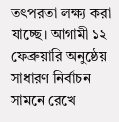তৎপরতা লক্ষ্য করা যাচ্ছে। আগামী ১২ ফেব্রুয়ারি অনুষ্ঠেয় সাধারণ নির্বাচন সামনে রেখে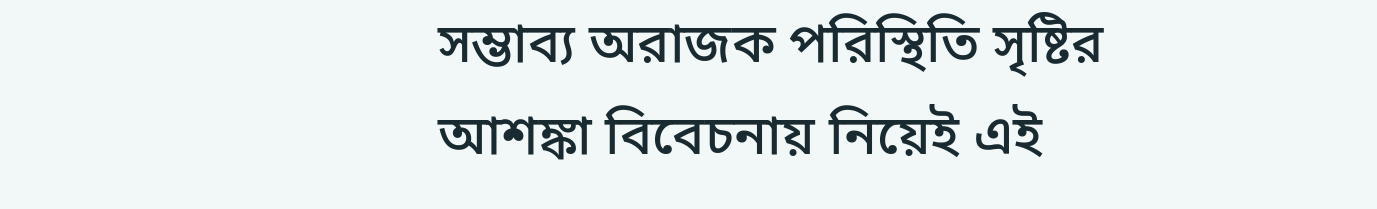সম্ভাব্য অরাজক পরিস্থিতি সৃষ্টির আশঙ্কা বিবেচনায় নিয়েই এই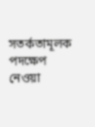সতর্কতামূলক পদক্ষেপ নেওয়া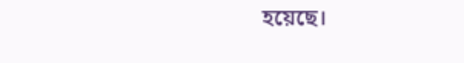হয়েছে।